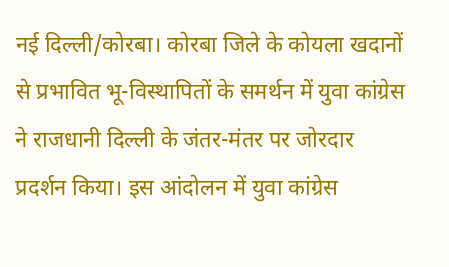नई दिल्ली/कोरबा। कोरबा जिले के कोयला खदानों से प्रभावित भू-विस्थापितों के समर्थन में युवा कांग्रेस ने राजधानी दिल्ली के जंतर-मंतर पर जोरदार प्रदर्शन किया। इस आंदोलन में युवा कांग्रेस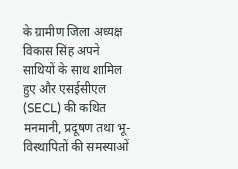के ग्रामीण जिला अध्यक्ष विकास सिंह अपने साथियों के साथ शामिल हुए और एसईसीएल (SECL) की कथित मनमानी, प्रदूषण तथा भू-विस्थापितों की समस्याओं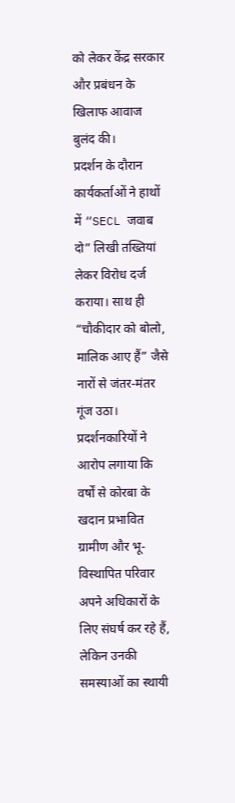को लेकर केंद्र सरकार और प्रबंधन के खिलाफ आवाज बुलंद की।
प्रदर्शन के दौरान कार्यकर्ताओं ने हाथों में “SECL जवाब दो” लिखी तख्तियां लेकर विरोध दर्ज कराया। साथ ही “चौकीदार को बोलो, मालिक आए हैं” जैसे नारों से जंतर-मंतर गूंज उठा। प्रदर्शनकारियों ने आरोप लगाया कि वर्षों से कोरबा के खदान प्रभावित ग्रामीण और भू-विस्थापित परिवार अपने अधिकारों के लिए संघर्ष कर रहे हैं, लेकिन उनकी समस्याओं का स्थायी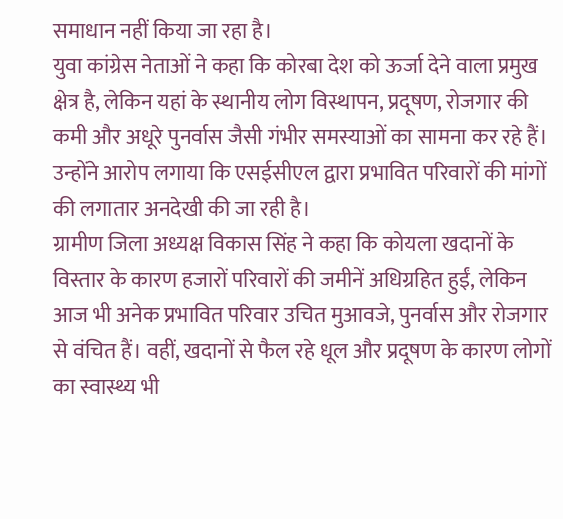समाधान नहीं किया जा रहा है।
युवा कांग्रेस नेताओं ने कहा कि कोरबा देश को ऊर्जा देने वाला प्रमुख क्षेत्र है, लेकिन यहां के स्थानीय लोग विस्थापन, प्रदूषण, रोजगार की कमी और अधूरे पुनर्वास जैसी गंभीर समस्याओं का सामना कर रहे हैं। उन्होंने आरोप लगाया कि एसईसीएल द्वारा प्रभावित परिवारों की मांगों की लगातार अनदेखी की जा रही है।
ग्रामीण जिला अध्यक्ष विकास सिंह ने कहा कि कोयला खदानों के विस्तार के कारण हजारों परिवारों की जमीनें अधिग्रहित हुईं, लेकिन आज भी अनेक प्रभावित परिवार उचित मुआवजे, पुनर्वास और रोजगार से वंचित हैं। वहीं, खदानों से फैल रहे धूल और प्रदूषण के कारण लोगों का स्वास्थ्य भी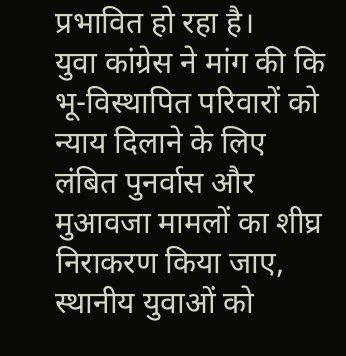प्रभावित हो रहा है।
युवा कांग्रेस ने मांग की कि भू-विस्थापित परिवारों को न्याय दिलाने के लिए लंबित पुनर्वास और मुआवजा मामलों का शीघ्र निराकरण किया जाए, स्थानीय युवाओं को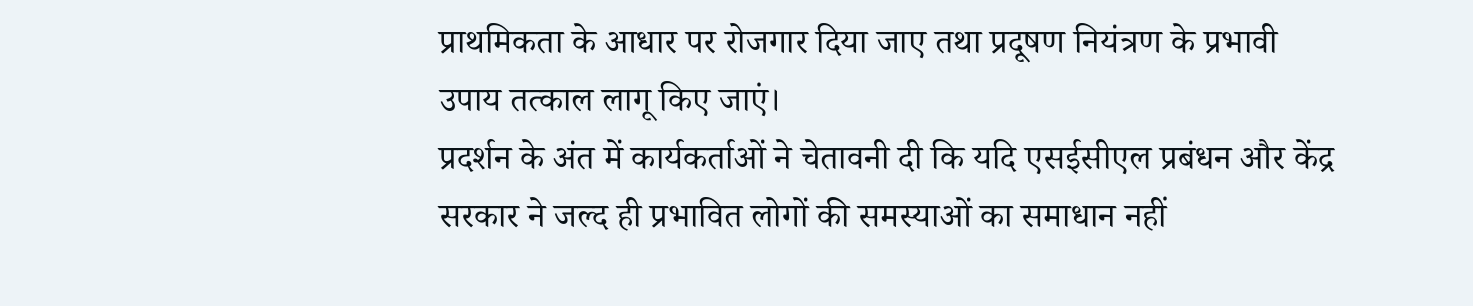प्राथमिकता के आधार पर रोजगार दिया जाए तथा प्रदूषण नियंत्रण के प्रभावी उपाय तत्काल लागू किए जाएं।
प्रदर्शन के अंत में कार्यकर्ताओं ने चेतावनी दी कि यदि एसईसीएल प्रबंधन और केंद्र सरकार ने जल्द ही प्रभावित लोगों की समस्याओं का समाधान नहीं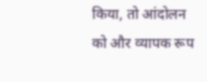किया, तो आंदोलन को और व्यापक रूप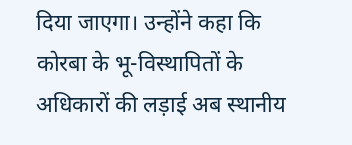दिया जाएगा। उन्होंने कहा कि कोरबा के भू-विस्थापितों के अधिकारों की लड़ाई अब स्थानीय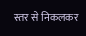स्तर से निकलकर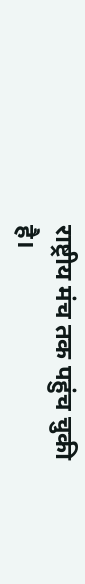राष्ट्रीय मंच तक पहुंच चुकी है।